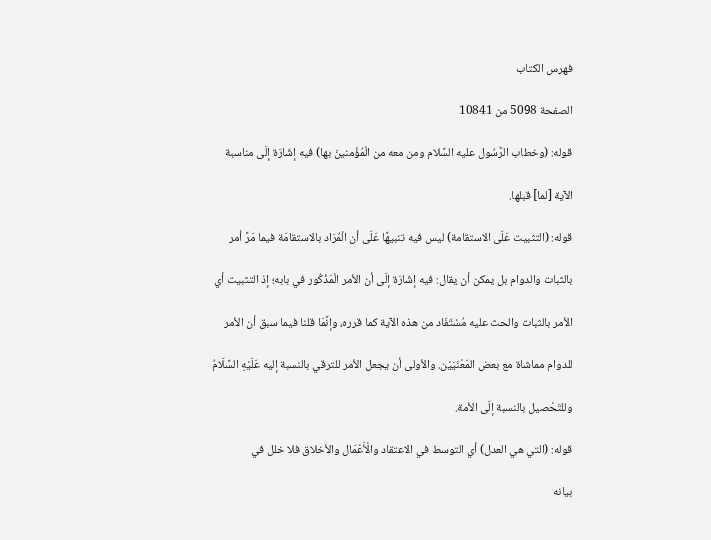فهرس الكتاب

الصفحة 5098 من 10841

قوله: (وخطاب الرَّسُول عليه السَّلام ومن معه من الْمُؤْمنينَ بها) فيه إشَارَة إلَى مناسبة

الآية [لما] قبلها.

قوله: (التثبيت عَلَى الاستقامة) ليس فيه تنبيهًا عَلَى أن الْمُرَاد بالاستقامَة فيما مَرَّ أمر

بالثبات والدوام بل يمكن أن يقال: فيه إشَارَة إلَى أن الأمر الْمَذْكُور في بابه؛ إذ التثبيت أي

الأمر بالثبات والحث عليه مُسْتَفَاد من هذه الآية كما قرره، وإنَّمَا قلنا فيما سبق أن الأمر

للدوام مماشاة مع بعض المَعْنَيَيْن. والأولى أن يجعل الأمر للترقي بالنسبة إليه عَلَيْهِ السَّلَامُ

وللتَحْصيل بالنسبة إلَى الأمة.

قوله: (التي هي العدل) أي التوسط في الاعتقاد والْأَعْمَال والأخلاق فلا خلل في

بيانه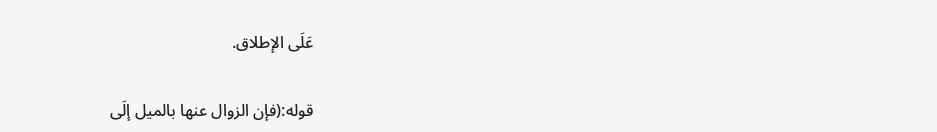عَلَى الإطلاق.

قوله:(فإن الزوال عنها بالميل إلَى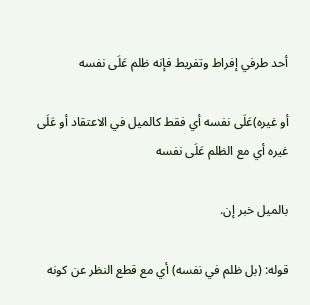أحد طرفي إفراط وتفريط فإنه ظلم عَلَى نفسه

أو غيره)عَلَى نفسه أي فقط كالميل في الاعتقاد أو عَلَى غيره أي مع الظلم عَلَى نفسه

بالميل خبر إن.

قوله: (بل ظلم في نفسه) أي مع قطع النظر عن كونه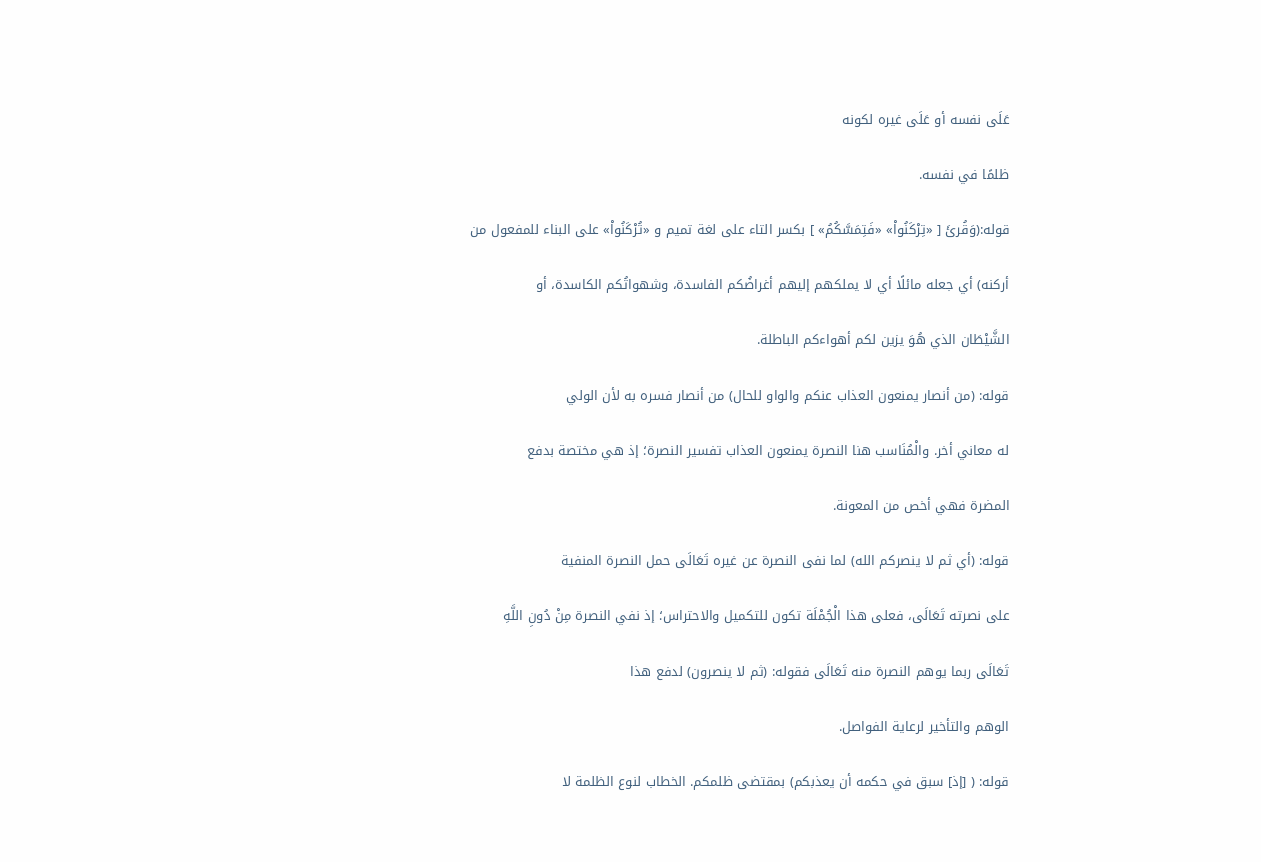عَلَى نفسه أو عَلَى غيره لكونه

ظلمًا في نفسه.

قوله:(وَقُرئَ [ «تِرْكَنُواْ» «فَتِمَسَّكُمُ» ] بكسر التاء على لغة تميم و «تُرْكَنُواْ» على البناء للمفعول من

أركنه) أي جعله مائلًا أي لا يملكهم إليهم أغراضُكم الفاسدة، وشهواتُكم الكاسدة، أو

الشَّيْطَان الذي هُوَ يزين لكم أهواءكم الباطلة.

قوله: (من أنصار يمنعون العذاب عنكم والواو للحال) من أنصار فسره به لأن الولي

له معاني أخر. والْمُنَاسب هنا النصرة يمنعون العذاب تفسير النصرة؛ إذ هي مختصة بدفع

المضرة فهي أخص من المعونة.

قوله: (أي ثم لا ينصركم الله) لما نفى النصرة عن غيره تَعَالَى حمل النصرة المنفية

على نصرته تَعَالَى، فعلى هذا الْجُمْلَة تكون للتكميل والاحتراس؛ إذ نفي النصرة مِنْ دُونِ اللَّهِ

تَعَالَى ربما يوهم النصرة منه تَعَالَى فقوله: (ثم لا ينصرون) لدفع هذا

الوهم والتأخير لرعاية الفواصل.

قوله: ( [إذ] سبق في حكمه أن يعذبكم) بمقتضى ظلمكم. الخطاب لنوع الظلمة لا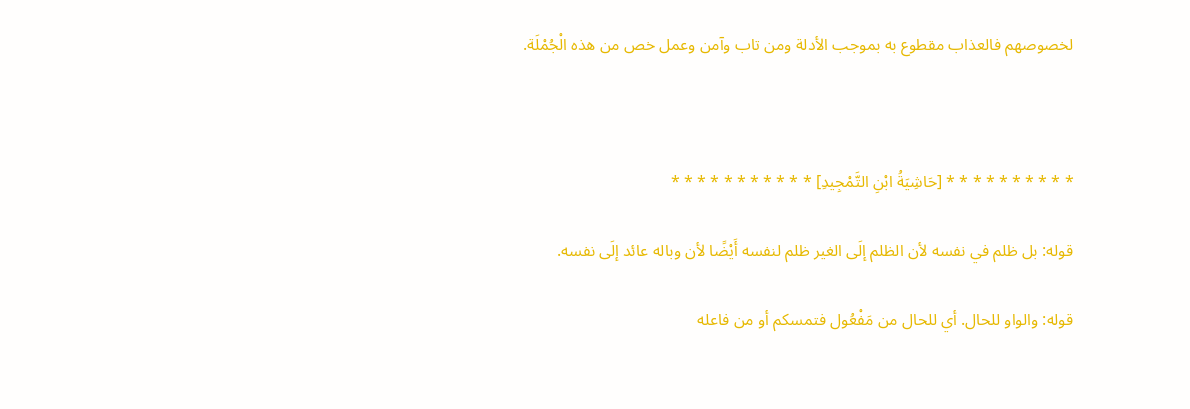لخصوصهم فالعذاب مقطوع به بموجب الأدلة ومن تاب وآمن وعمل خص من هذه الْجُمْلَة.



* * * * * * * * * * [حَاشِيَةُ ابْنِ التَّمْجِيدِ] * * * * * * * * * * *

قوله: بل ظلم في نفسه لأن الظلم إلَى الغير ظلم لنفسه أَيْضًا لأن وباله عائد إلَى نفسه.

قوله: والواو للحال. أي للحال من مَفْعُول فتمسكم أو من فاعله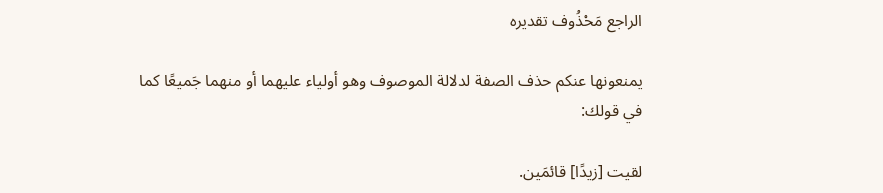الراجع مَحْذُوف تقديره

يمنعونها عنكم حذف الصفة لدلالة الموصوف وهو أولياء عليهما أو منهما جَميعًا كما في قولك:

لقيت [زيدًا] قائمَين.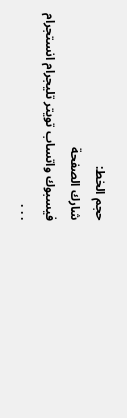حجم الخط:
شارك الصفحة
فيسبوك واتساب تويتر تليجرام انستجرام
. . .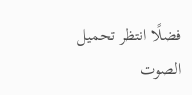فضلًا انتظر تحميل الصوت